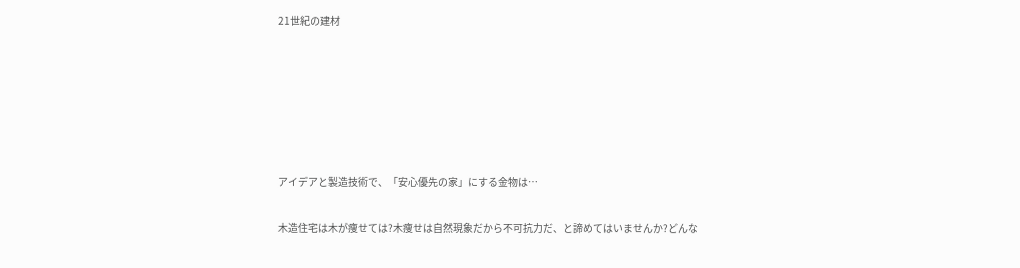21世紀の建材






アイデアと製造技術で、「安心優先の家」にする金物は…

木造住宅は木が痩せては?木痩せは自然現象だから不可抗力だ、と諦めてはいませんか?どんな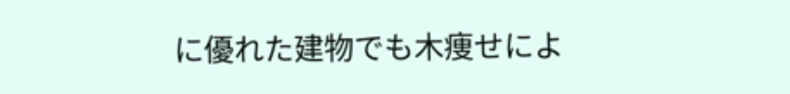に優れた建物でも木痩せによ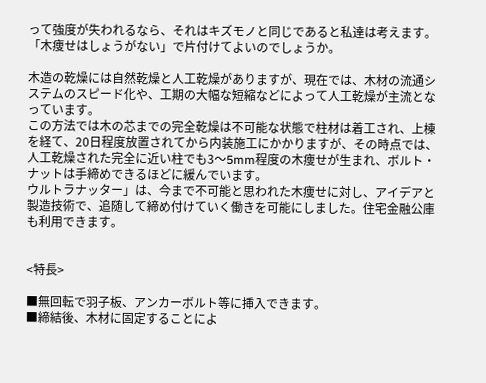って強度が失われるなら、それはキズモノと同じであると私達は考えます。「木痩せはしょうがない」で片付けてよいのでしょうか。

木造の乾燥には自然乾燥と人工乾燥がありますが、現在では、木材の流通システムのスピード化や、工期の大幅な短縮などによって人工乾燥が主流となっています。
この方法では木の芯までの完全乾燥は不可能な状態で柱材は着工され、上棟を経て、20日程度放置されてから内装施工にかかりますが、その時点では、人工乾燥された完全に近い柱でも3〜5mm程度の木痩せが生まれ、ボルト・ナットは手締めできるほどに緩んでいます。
ウルトラナッター」は、今まで不可能と思われた木痩せに対し、アイデアと製造技術で、追随して締め付けていく働きを可能にしました。住宅金融公庫も利用できます。


<特長>

■無回転で羽子板、アンカーボルト等に挿入できます。
■締結後、木材に固定することによ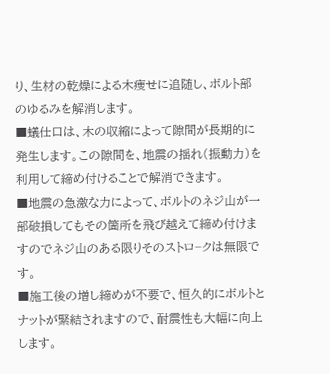り、生材の乾燥による木痩せに追随し、ボルト部のゆるみを解消します。
■蟻仕口は、木の収縮によって隙間が長期的に発生します。この隙間を、地震の揺れ(振動力)を利用して締め付けることで解消できます。
■地震の急激な力によって、ボルトのネジ山が一部破損してもその箇所を飛び越えて締め付けますのでネジ山のある限りそのストロ−クは無限です。
■施工後の増し締めが不要で、恒久的にボルトとナットが緊結されますので、耐震性も大幅に向上します。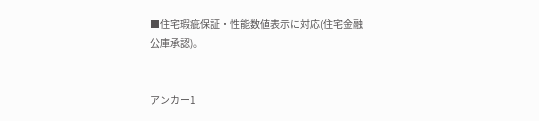■住宅瑕疵保証・性能数値表示に対応(住宅金融公庫承認)。


アンカー1